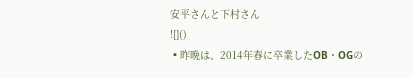安平さんと下村さん
![]()
▪昨晩は、2014年春に卒業したOB・OGの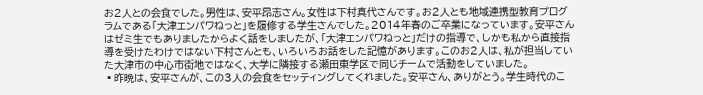お2人との会食でした。男性は、安平昂志さん。女性は下村真代さんです。お2人とも地域連携型教育プログラムである「大津エンパワねっと」を履修する学生さんでした。2014年春のご卒業になっています。安平さんはゼミ生でもありましたからよく話をしましたが、「大津エンパワねっと」だけの指導で、しかも私から直接指導を受けたわけではない下村さんとも、いろいろお話をした記憶があります。このお2人は、私が担当していた大津市の中心市街地ではなく、大学に隣接する瀬田東学区で同じチームで活動をしていました。
▪昨晩は、安平さんが、この3人の会食をセッティングしてくれました。安平さん、ありがとう。学生時代のこ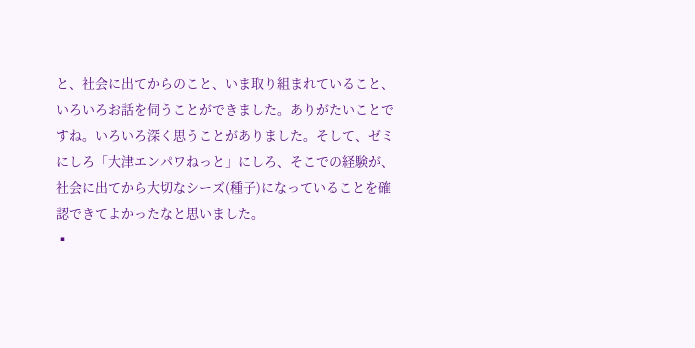と、社会に出てからのこと、いま取り組まれていること、いろいろお話を伺うことができました。ありがたいことですね。いろいろ深く思うことがありました。そして、ゼミにしろ「大津エンパワねっと」にしろ、そこでの経験が、社会に出てから大切なシーズ(種子)になっていることを確認できてよかったなと思いました。
▪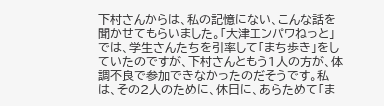下村さんからは、私の記憶にない、こんな話を聞かせてもらいました。「大津エンパワねっと」では、学生さんたちを引率して「まち歩き」をしていたのですが、下村さんともう1人の方が、体調不良で参加できなかったのだそうです。私は、その2人のために、休日に、あらためて「ま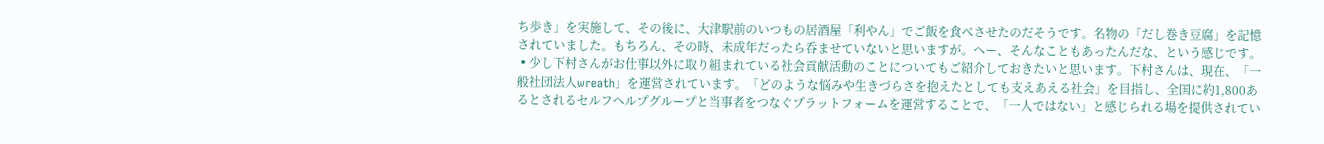ち歩き」を実施して、その後に、大津駅前のいつもの居酒屋「利やん」でご飯を食べさせたのだそうです。名物の「だし巻き豆腐」を記憶されていました。もちろん、その時、未成年だったら呑ませていないと思いますが。へー、そんなこともあったんだな、という感じです。
▪少し下村さんがお仕事以外に取り組まれている社会貢献活動のことについてもご紹介しておきたいと思います。下村さんは、現在、「一般社団法人wreath」を運営されています。「どのような悩みや生きづらさを抱えたとしても支えあえる社会」を目指し、全国に約1,800あるとされるセルフヘルプグループと当事者をつなぐプラットフォームを運営することで、「一人ではない」と感じられる場を提供されてい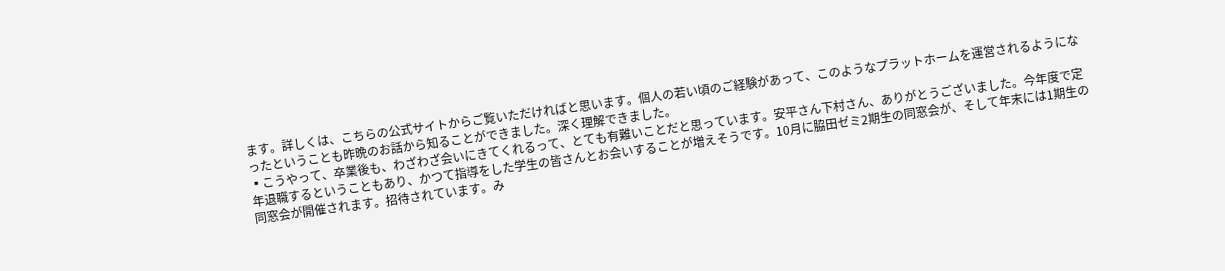ます。詳しくは、こちらの公式サイトからご覧いただければと思います。個人の若い頃のご経験があって、このようなプラットホームを運営されるようになったということも昨晩のお話から知ることができました。深く理解できました。
▪こうやって、卒業後も、わざわざ会いにきてくれるって、とても有難いことだと思っています。安平さん下村さん、ありがとうございました。今年度で定年退職するということもあり、かつて指導をした学生の皆さんとお会いすることが増えそうです。10月に脇田ゼミ2期生の同窓会が、そして年末には1期生の同窓会が開催されます。招待されています。み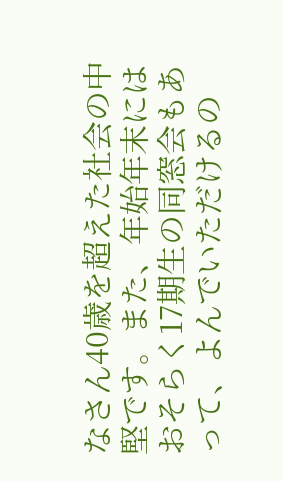なさん40歳を超えた社会の中堅です。また、年始年末にはおそらく17期生の同窓会もあって、よんでいただけるの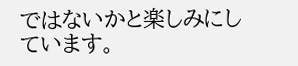ではないかと楽しみにしています。